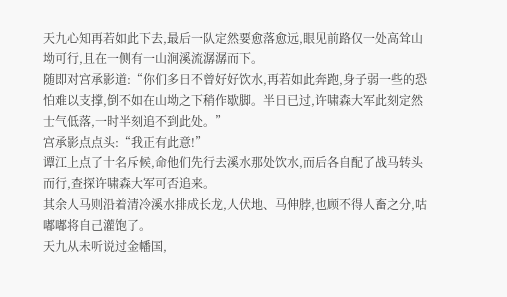天九心知再若如此下去,最后一队定然要愈落愈远,眼见前路仅一处高耸山坳可行,且在一侧有一山涧溪流潺潺而下。
随即对宫承影道:“你们多日不曾好好饮水,再若如此奔跑,身子弱一些的恐怕难以支撑,倒不如在山坳之下稍作歇脚。半日已过,许啸森大军此刻定然士气低落,一时半刻追不到此处。”
宫承影点点头:“我正有此意!”
谭江上点了十名斥候,命他们先行去溪水那处饮水,而后各自配了战马转头而行,查探许啸森大军可否追来。
其余人马则沿着清冷溪水排成长龙,人伏地、马伸脖,也顾不得人畜之分,咕嘟嘟将自己灌饱了。
天九从未听说过金幡国,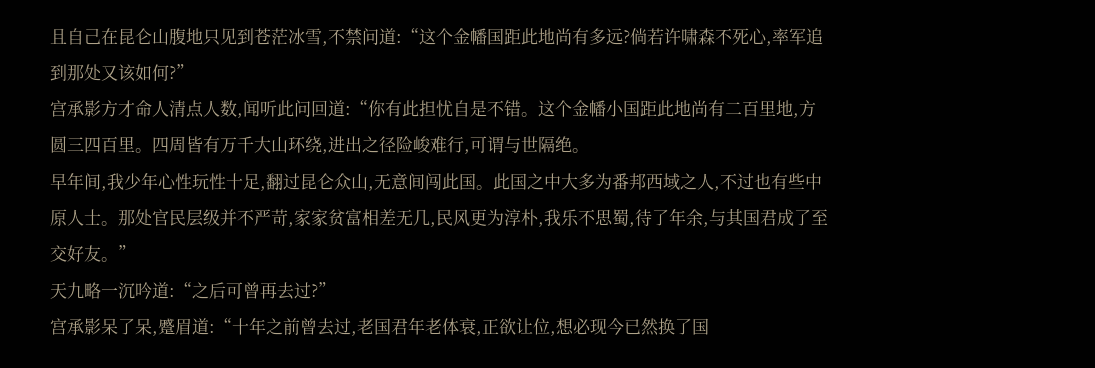且自己在昆仑山腹地只见到苍茫冰雪,不禁问道:“这个金幡国距此地尚有多远?倘若许啸森不死心,率军追到那处又该如何?”
宫承影方才命人清点人数,闻听此问回道:“你有此担忧自是不错。这个金幡小国距此地尚有二百里地,方圆三四百里。四周皆有万千大山环绕,进出之径险峻难行,可谓与世隔绝。
早年间,我少年心性玩性十足,翻过昆仑众山,无意间闯此国。此国之中大多为番邦西域之人,不过也有些中原人士。那处官民层级并不严苛,家家贫富相差无几,民风更为淳朴,我乐不思蜀,待了年余,与其国君成了至交好友。”
天九略一沉吟道:“之后可曾再去过?”
宫承影呆了呆,蹙眉道:“十年之前曾去过,老国君年老体衰,正欲让位,想必现今已然换了国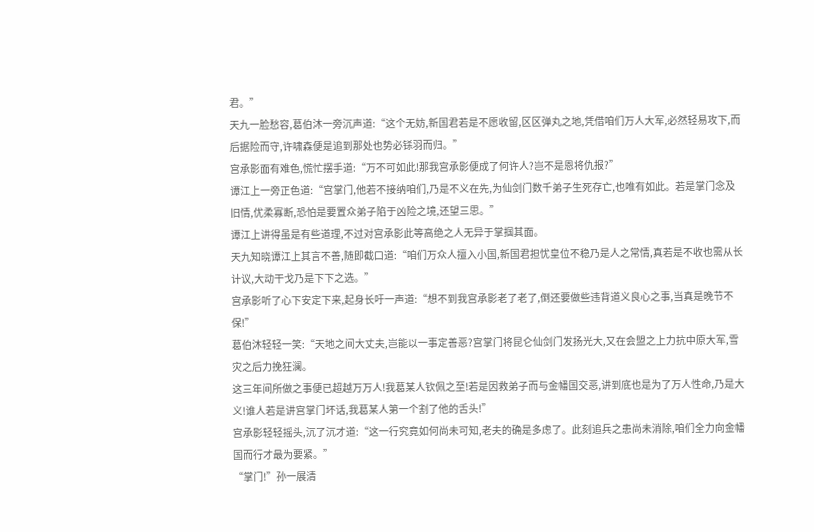君。”
天九一脸愁容,葛伯沐一旁沉声道:“这个无妨,新国君若是不愿收留,区区弹丸之地,凭借咱们万人大军,必然轻易攻下,而后据险而守,许啸森便是追到那处也势必铩羽而归。”
宫承影面有难色,慌忙摆手道:“万不可如此!那我宫承影便成了何许人?岂不是恩将仇报?”
谭江上一旁正色道:“宫掌门,他若不接纳咱们,乃是不义在先,为仙剑门数千弟子生死存亡,也唯有如此。若是掌门念及旧情,优柔寡断,恐怕是要置众弟子陷于凶险之境,还望三思。”
谭江上讲得虽是有些道理,不过对宫承影此等高绝之人无异于掌掴其面。
天九知晓谭江上其言不善,随即截口道:“咱们万众人擅入小国,新国君担忧皇位不稳乃是人之常情,真若是不收也需从长计议,大动干戈乃是下下之选。”
宫承影听了心下安定下来,起身长吁一声道:“想不到我宫承影老了老了,倒还要做些违背道义良心之事,当真是晚节不保!”
葛伯沐轻轻一笑:“天地之间大丈夫,岂能以一事定善恶?宫掌门将昆仑仙剑门发扬光大,又在会盟之上力抗中原大军,雪灾之后力挽狂澜。
这三年间所做之事便已超越万万人!我葛某人钦佩之至!若是因救弟子而与金幡国交恶,讲到底也是为了万人性命,乃是大义!谁人若是讲宫掌门坏话,我葛某人第一个割了他的舌头!”
宫承影轻轻摇头,沉了沉才道:“这一行究竟如何尚未可知,老夫的确是多虑了。此刻追兵之患尚未消除,咱们全力向金幡国而行才最为要紧。”
“掌门!”孙一展清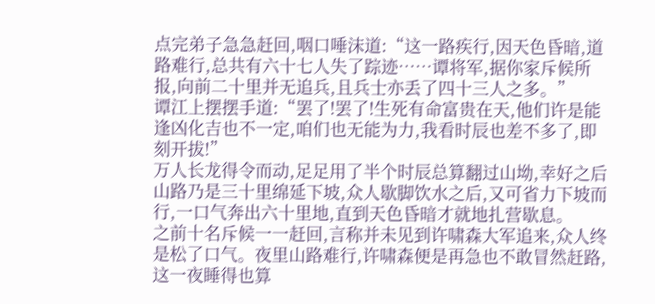点完弟子急急赶回,咽口唾沫道:“这一路疾行,因天色昏暗,道路难行,总共有六十七人失了踪迹……谭将军,据你家斥候所报,向前二十里并无追兵,且兵士亦丢了四十三人之多。”
谭江上摆摆手道:“罢了!罢了!生死有命富贵在天,他们许是能逢凶化吉也不一定,咱们也无能为力,我看时辰也差不多了,即刻开拔!”
万人长龙得令而动,足足用了半个时辰总算翻过山坳,幸好之后山路乃是三十里绵延下坡,众人歇脚饮水之后,又可省力下坡而行,一口气奔出六十里地,直到天色昏暗才就地扎营歇息。
之前十名斥候一一赶回,言称并未见到许啸森大军追来,众人终是松了口气。夜里山路难行,许啸森便是再急也不敢冒然赶路,这一夜睡得也算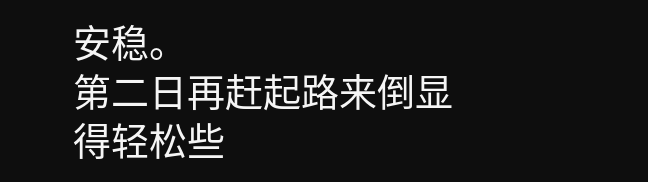安稳。
第二日再赶起路来倒显得轻松些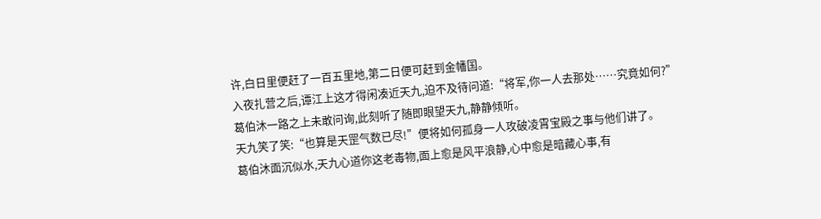许,白日里便赶了一百五里地,第二日便可赶到金幡国。
入夜扎营之后,谭江上这才得闲凑近天九,迫不及待问道:“将军,你一人去那处……究竟如何?”
葛伯沐一路之上未敢问询,此刻听了随即眼望天九,静静倾听。
天九笑了笑:“也算是天罡气数已尽!”便将如何孤身一人攻破凌霄宝殿之事与他们讲了。
葛伯沐面沉似水,天九心道你这老毒物,面上愈是风平浪静,心中愈是暗藏心事,有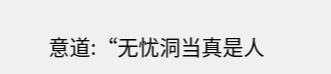意道:“无忧洞当真是人